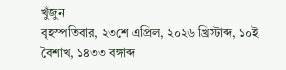খুঁজুন
বৃহস্পতিবার, ২৩শে এপ্রিল, ২০২৬ খ্রিস্টাব্দ, ১০ই বৈশাখ, ১৪৩৩ বঙ্গাব্দ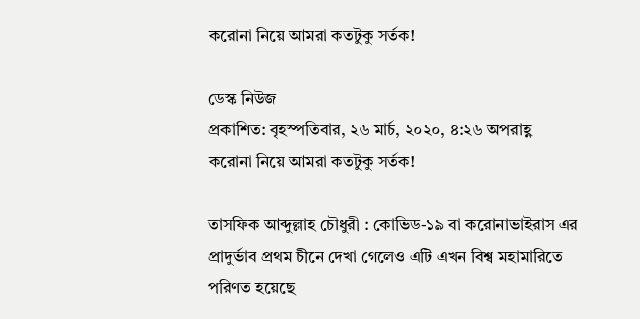করোনা নিয়ে আমরা কতটুকু সর্তক!

ডেস্ক নিউজ
প্রকাশিত: বৃহস্পতিবার, ২৬ মার্চ, ২০২০, ৪:২৬ অপরাহ্ণ
করোনা নিয়ে আমরা কতটুকু সর্তক!

তাসফিক আব্দুল্লাহ চৌধুরী : কোভিড-১৯ বা করোনাভাইরাস এর প্রাদুর্ভাব প্রথম চীনে দেখা গেলেও এটি এখন বিশ্ব মহামারিতে পরিণত হয়েছে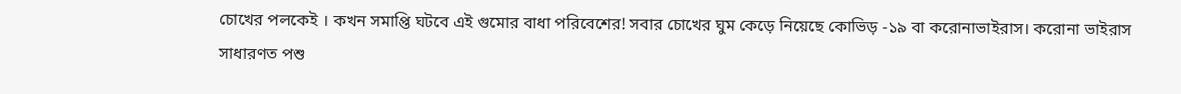চোখের পলকেই । কখন সমাপ্তি ঘটবে এই গুমোর বাধা পরিবেশের! সবার চোখের ঘুম কেড়ে নিয়েছে কোভিড় -১৯ বা করোনাভাইরাস। করোনা ভাইরাস সাধারণত পশু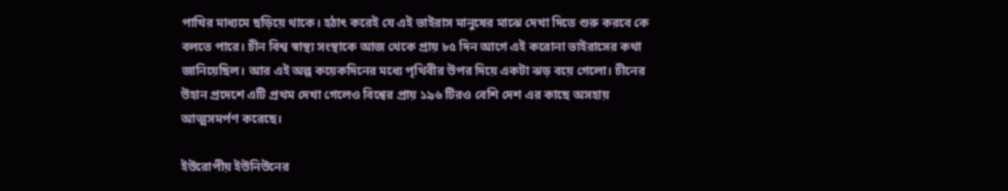পাখির মাধ্যমে ছড়িয়ে থাকে। হঠাৎ করেই যে এই ভাইরাস মানুষের মাঝে দেখা দিতে শুরু করবে কে বলতে পারে। চীন বিশ্ব স্বাস্থ্য সংস্থাকে আজ থেকে প্রায় ৮৫ দিন আগে এই করোনা ভাইরাসের কথা জানিয়েছিল। আর এই অল্প কয়েকদিনের মধ্যে পৃথিবীর উপর দিয়ে একটা ঝড় বয়ে গেলো। চীনের উহান প্রদেশে এটি প্রথম দেখা গেলেও বিশ্বের প্রায় ১৯৬ টিরও বেশি দেশ এর কাছে অসহায় আত্মসমর্পণ করেছে।

ইউরোপীয় ইউনিউনের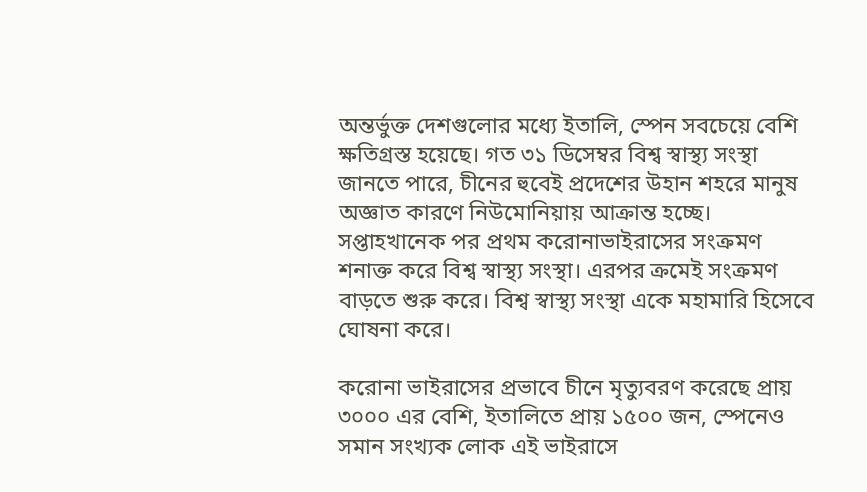অন্তর্ভুক্ত দেশগুলোর মধ্যে ইতালি, স্পেন সবচেয়ে বেশি ক্ষতিগ্রস্ত হয়েছে। গত ৩১ ডিসেম্বর বিশ্ব স্বাস্থ্য সংস্থা জানতে পারে, চীনের হুবেই প্রদেশের উহান শহরে মানুষ অজ্ঞাত কারণে নিউমোনিয়ায় আক্রান্ত হচ্ছে। সপ্তাহখানেক পর প্রথম করোনাভাইরাসের সংক্রমণ শনাক্ত করে বিশ্ব স্বাস্থ্য সংস্থা। এরপর ক্রমেই সংক্রমণ বাড়তে শুরু করে। বিশ্ব স্বাস্থ্য সংস্থা একে মহামারি হিসেবে ঘোষনা করে।

করোনা ভাইরাসের প্রভাবে চীনে মৃত্যুবরণ করেছে প্রায় ৩০০০ এর বেশি, ইতালিতে প্রায় ১৫০০ জন, স্পেনেও সমান সংখ্যক লোক এই ভাইরাসে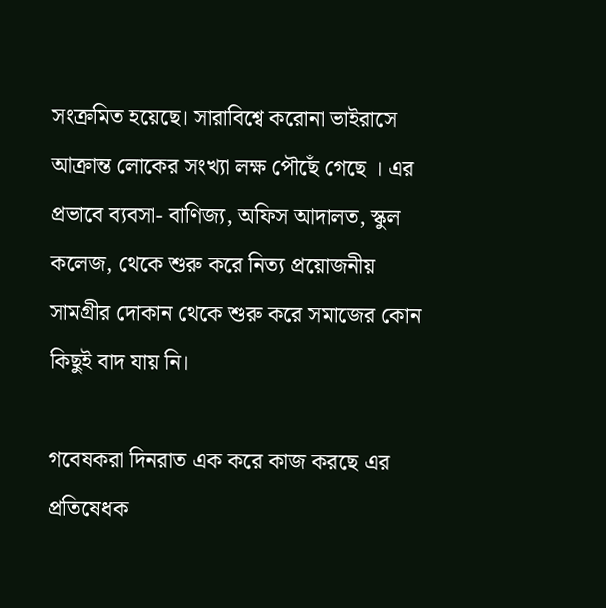সংক্রমিত হয়েছে। সারাবিশ্বে করোনা ভাইরাসে আক্রান্ত লোকের সংখ্যা লক্ষ পৌছেঁ গেছে । এর প্রভাবে ব্যবসা- বাণিজ্য, অফিস আদালত, স্কুল কলেজ, থেকে শুরু করে নিত্য প্রয়োজনীয় সামগ্রীর দোকান থেকে শুরু করে সমাজের কোন কিছুই বাদ যায় নি।

গবেষকরা দিনরাত এক করে কাজ করছে এর প্রতিষেধক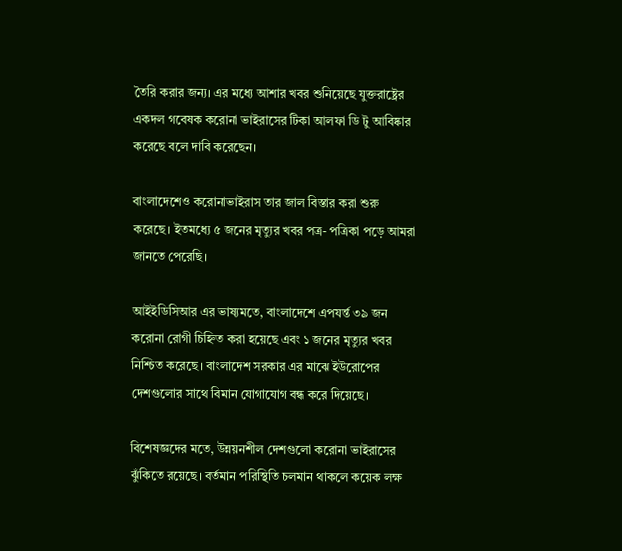তৈরি করার জন্য। এর মধ্যে আশার খবর শুনিয়েছে যুক্তরাষ্ট্রের একদল গবেষক করোনা ভাইরাসের টিকা আলফা ডি টু আবিষ্কার করেছে বলে দাবি করেছেন।

বাংলাদেশেও করোনাভাইরাস তার জাল বিস্তার করা শুরু করেছে। ইতমধ্যে ৫ জনের মৃত্যুর খবর পত্র- পত্রিকা পড়ে আমরা জানতে পেরেছি।

আইইডিসিআর এর ভাষ্যমতে, বাংলাদেশে এপযর্ন্ত ৩৯ জন করোনা রোগী চিহ্নিত করা হয়েছে এবং ১ জনের মৃত্যুর খবর নিশ্চিত করেছে। বাংলাদেশ সরকার এর মাঝে ইউরোপের দেশগুলোর সাথে বিমান যোগাযোগ বন্ধ করে দিয়েছে।

বিশেষজ্ঞদের মতে, উন্নয়নশীল দেশগুলো করোনা ভাইরাসের ঝুঁকিতে রয়েছে। বর্তমান পরিস্থিতি চলমান থাকলে কয়েক লক্ষ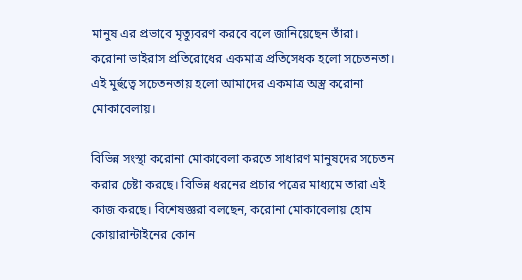মানুষ এর প্রভাবে মৃত্যুবরণ করবে বলে জানিয়েছেন তাঁরা। করোনা ভাইরাস প্রতিরোধের একমাত্র প্রতিসেধক হলো সচেতনতা। এই মুর্হুত্বে সচেতনতায় হলো আমাদের একমাত্র অস্ত্র করোনা মোকাবেলায়।

বিভিন্ন সংস্থা করোনা মোকাবেলা করতে সাধারণ মানুষদের সচেতন করার চেষ্টা করছে। বিভিন্ন ধরনের প্রচার পত্রের মাধ্যমে তারা এই কাজ করছে। বিশেষজ্ঞরা বলছেন, করোনা মোকাবেলায় হোম কোয়ারান্টাইনের কোন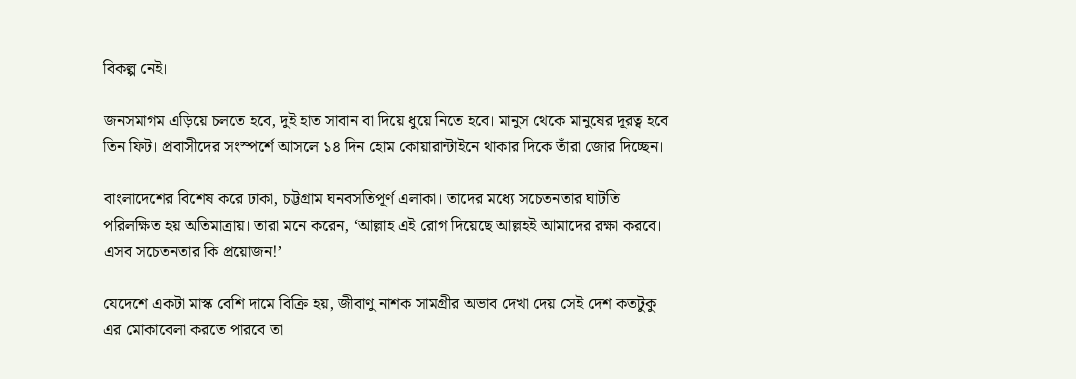বিকল্প নেই।

জনসমাগম এড়িয়ে চলতে হবে, দুই হাত সাবান বা দিয়ে ধুয়ে নিতে হবে। মানুস থেকে মানুষের দূরত্ব হবে তিন ফিট। প্রবাসীদের সংস্পর্শে আসলে ১৪ দিন হোম কোয়ারান্টাইনে থাকার দিকে তাঁরা জোর দিচ্ছেন।

বাংলাদেশের বিশেষ করে ঢাকা, চট্টগ্রাম ঘনবসতিপূর্ণ এলাকা। তাদের মধ্যে সচেতনতার ঘাটতি পরিলক্ষিত হয় অতিমাত্রায়। তারা মনে করেন, ‘আল্লাহ এই রোগ দিয়েছে আল্লহই আমাদের রক্ষা করবে। এসব সচেতনতার কি প্রয়োজন!’

যেদেশে একটা মাস্ক বেশি দামে বিক্রি হয়, জীবাণু নাশক সামগ্রীর অভাব দেখা দেয় সেই দেশ কতটুকু এর মোকাবেলা করতে পারবে তা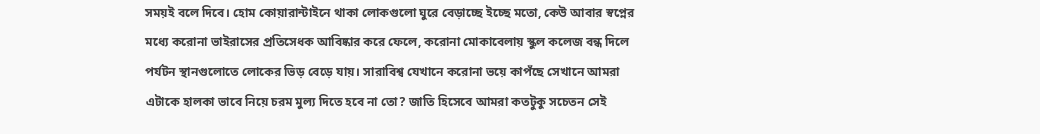সময়ই বলে দিবে। হোম কোয়ারান্টাইনে থাকা লোকগুলো ঘুরে বেড়াচ্ছে ইচ্ছে মতো, কেউ আবার স্বপ্নের মধ্যে করোনা ভাইরাসের প্রতিসেধক আবিষ্কার করে ফেলে, করোনা মোকাবেলায় স্কুল কলেজ বন্ধ দিলে পর্যটন স্থানগুলোতে লোকের ভিড় বেড়ে যায়। সারাবিশ্ব যেখানে করোনা ভয়ে কাপঁছে সেখানে আমরা এটাকে হালকা ভাবে নিয়ে চরম মুল্য দিতে হবে না তো? জাতি হিসেবে আমরা কতটুকু সচেতন সেই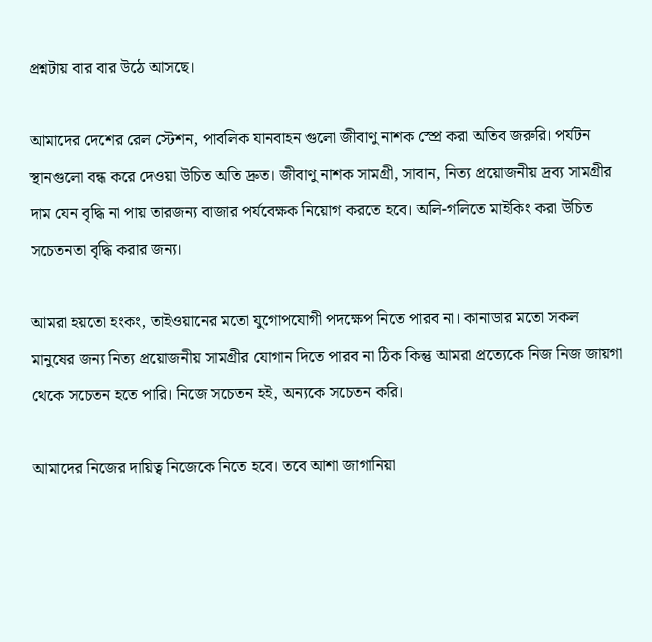প্রশ্নটায় বার বার উঠে আসছে।

আমাদের দেশের রেল স্টেশন, পাবলিক যানবাহন গুলো জীবাণু নাশক স্প্রে করা অতিব জরুরি। পর্যটন স্থানগুলো বন্ধ করে দেওয়া উচিত অতি দ্রুত। জীবাণু নাশক সামগ্রী, সাবান, নিত্য প্রয়োজনীয় দ্রব্য সামগ্রীর দাম যেন বৃদ্ধি না পায় তারজন্য বাজার পর্যবেক্ষক নিয়োগ করতে হবে। অলি-গলিতে মাইকিং করা উচিত সচেতনতা বৃদ্ধি করার জন্য।

আমরা হয়তো হংকং, তাইওয়ানের মতো যুগোপযোগী পদক্ষেপ নিতে পারব না। কানাডার মতো সকল মানুষের জন্য নিত্য প্রয়োজনীয় সামগ্রীর যোগান দিতে পারব না ঠিক কিন্তু আমরা প্রত্যেকে নিজ নিজ জায়গা থেকে সচেতন হতে পারি। নিজে সচেতন হই, অন্যকে সচেতন করি।

আমাদের নিজের দায়িত্ব নিজেকে নিতে হবে। তবে আশা জাগানিয়া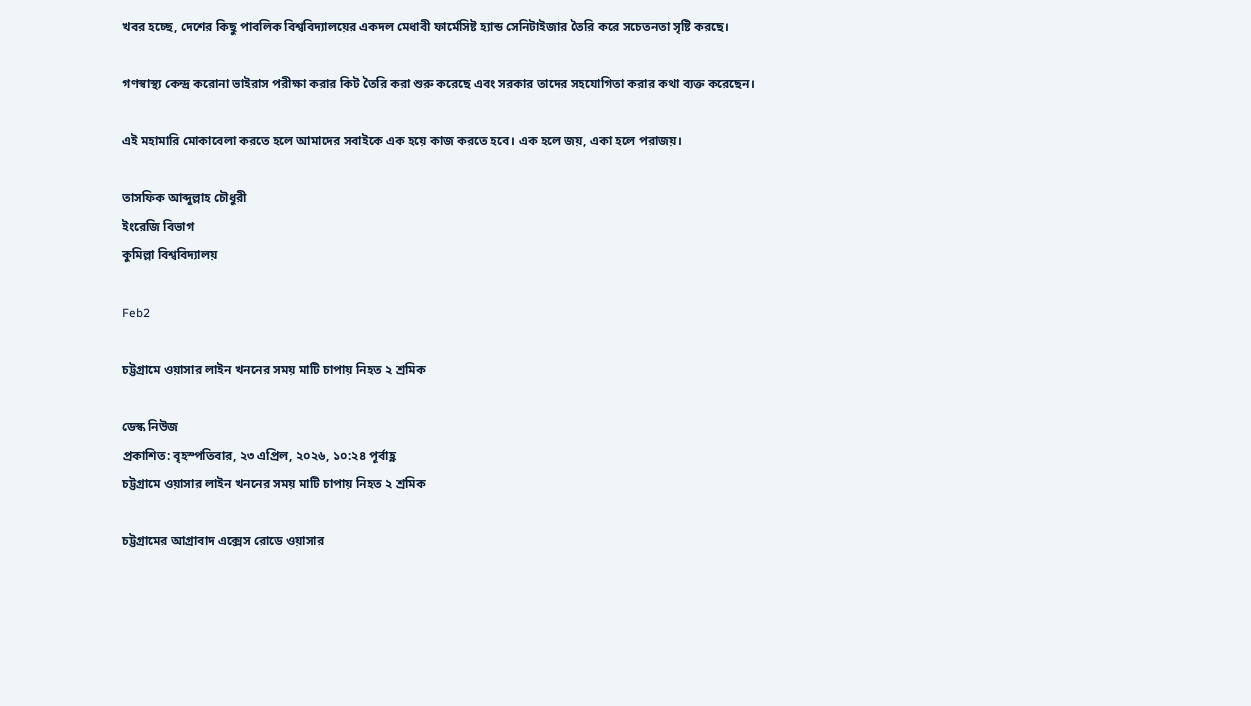খবর হচ্ছে, দেশের কিছু পাবলিক বিশ্ববিদ্যালয়ের একদল মেধাবী ফার্মেসিষ্ট হ্যান্ড সেনিটাইজার তৈরি করে সচেতনতা সৃষ্টি করছে।

গণস্বাস্থ্য কেন্দ্র করোনা ভাইরাস পরীক্ষা করার কিট তৈরি করা শুরু করেছে এবং সরকার তাদের সহযোগিতা করার কথা ব্যক্ত করেছেন।

এই মহামারি মোকাবেলা করতে হলে আমাদের সবাইকে এক হয়ে কাজ করতে হবে। এক হলে জয়, একা হলে পরাজয়।

তাসফিক আব্দুল্লাহ চৌধুরী
ইংরেজি বিভাগ
কুমিল্লা বিশ্ববিদ্যালয়

Feb2

চট্টগ্রামে ওয়াসার লাইন খননের সময় মাটি চাপায় নিহত ২ শ্রমিক

ডেস্ক নিউজ
প্রকাশিত: বৃহস্পতিবার, ২৩ এপ্রিল, ২০২৬, ১০:২৪ পূর্বাহ্ণ
চট্টগ্রামে ওয়াসার লাইন খননের সময় মাটি চাপায় নিহত ২ শ্রমিক

চট্টগ্রামের আগ্রাবাদ এক্সেস রোডে ওয়াসার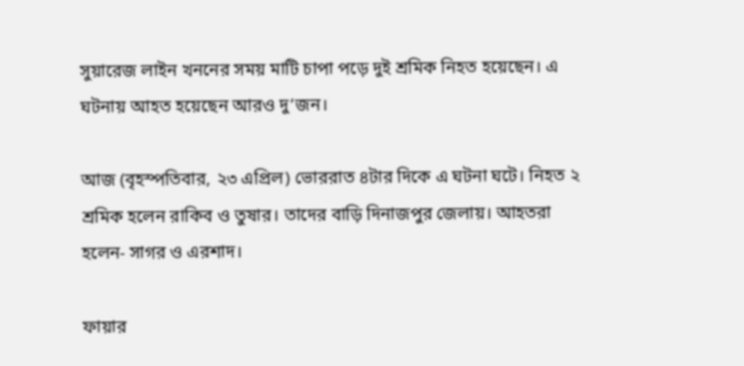সুয়ারেজ লাইন খননের সময় মাটি চাপা পড়ে দুই শ্রমিক নিহত হয়েছেন। এ ঘটনায় আহত হয়েছেন আরও দু’জন।

আজ (বৃহস্পতিবার, ২৩ এপ্রিল) ভোররাত ৪টার দিকে এ ঘটনা ঘটে। নিহত ২ শ্রমিক হলেন রাকিব ও তুষার। তাদের বাড়ি দিনাজপুর জেলায়। আহতরা হলেন- সাগর ও এরশাদ।

ফায়ার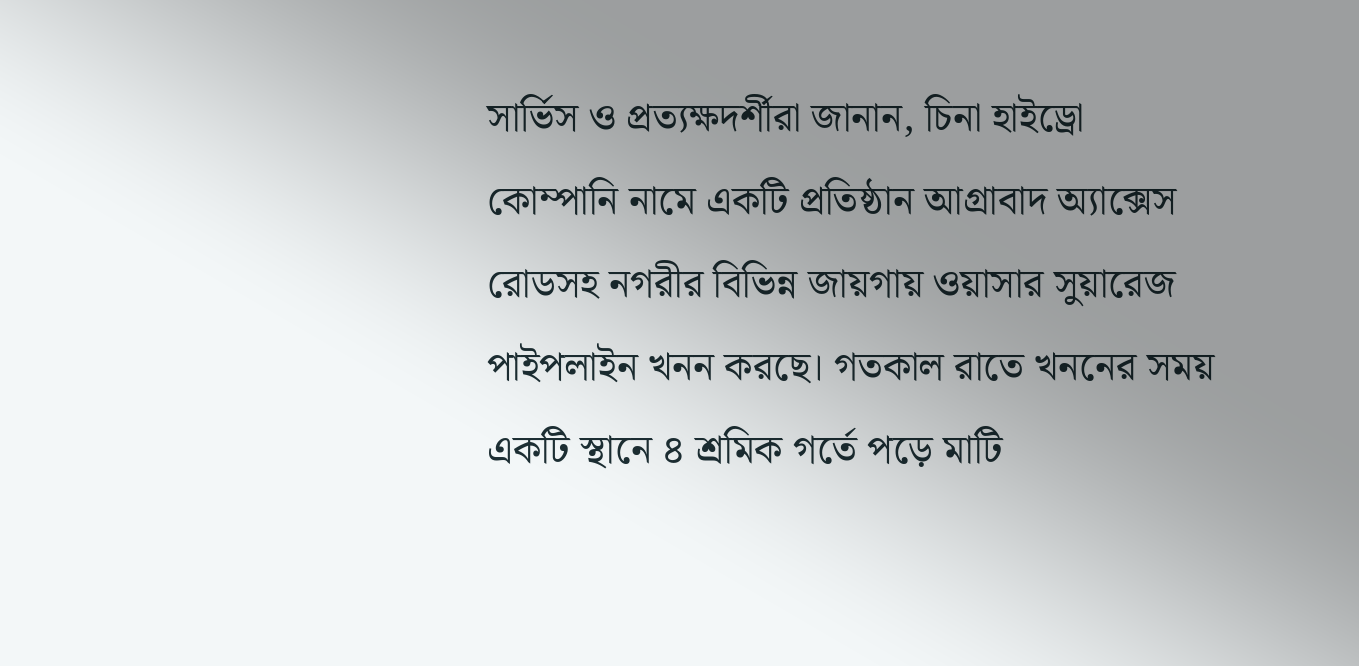সার্ভিস ও প্রত্যক্ষদর্শীরা জানান, চিনা হাইড্রো কোম্পানি নামে একটি প্রতিষ্ঠান আগ্রাবাদ অ্যাক্সেস রোডসহ নগরীর বিভিন্ন জায়গায় ওয়াসার সুয়ারেজ পাইপলাইন খনন করছে। গতকাল রাতে খননের সময় একটি স্থানে ৪ শ্রমিক গর্তে পড়ে মাটি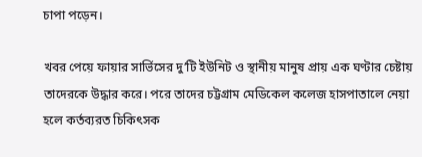চাপা পড়েন।

খবর পেয়ে ফায়ার সার্ভিসের দু’টি ইউনিট ও স্থানীয় মানুষ প্রায় এক ঘণ্টার চেষ্টায় তাদেরকে উদ্ধার করে। পরে তাদের চট্টগ্রাম মেডিকেল কলেজ হাসপাতালে নেয়া হলে কর্তব্যরত চিকিৎসক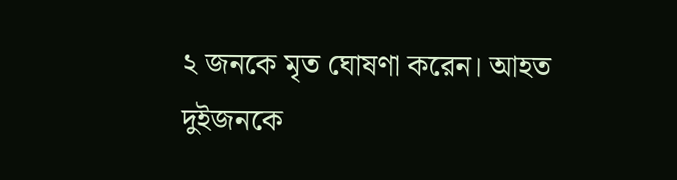২ জনকে মৃত ঘোষণা করেন। আহত দুইজনকে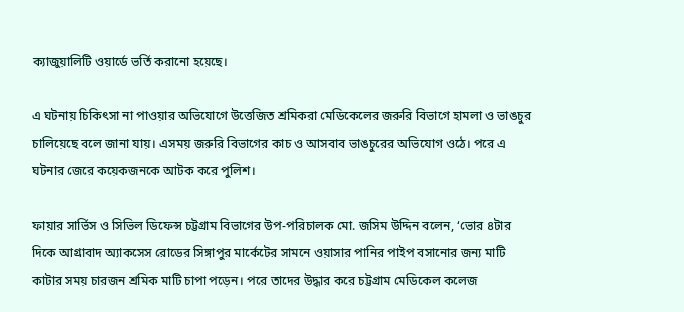ক্যাজুয়ালিটি ওয়ার্ডে ভর্তি করানো হয়েছে।

এ ঘটনায় চিকিৎসা না পাওয়ার অভিযোগে উত্তেজিত শ্রমিকরা মেডিকেলের জরুরি বিভাগে হামলা ও ভাঙচুর চালিয়েছে বলে জানা যায়। এসময় জরুরি বিভাগের কাচ ও আসবাব ভাঙচুরের অভিযোগ ওঠে। পরে এ ঘটনার জেরে কয়েকজনকে আটক করে পুলিশ।

ফায়ার সার্ভিস ও সিভিল ডিফেন্স চট্টগ্রাম বিভাগের উপ-পরিচালক মো. জসিম উদ্দিন বলেন, ‘ভোর ৪টার দিকে আগ্রাবাদ অ্যাকসেস রোডের সিঙ্গাপুর মার্কেটের সামনে ওয়াসার পানির পাইপ বসানোর জন্য মাটি কাটার সময় চারজন শ্রমিক মাটি চাপা পড়েন। পরে তাদের উদ্ধার করে চট্টগ্রাম মেডিকেল কলেজ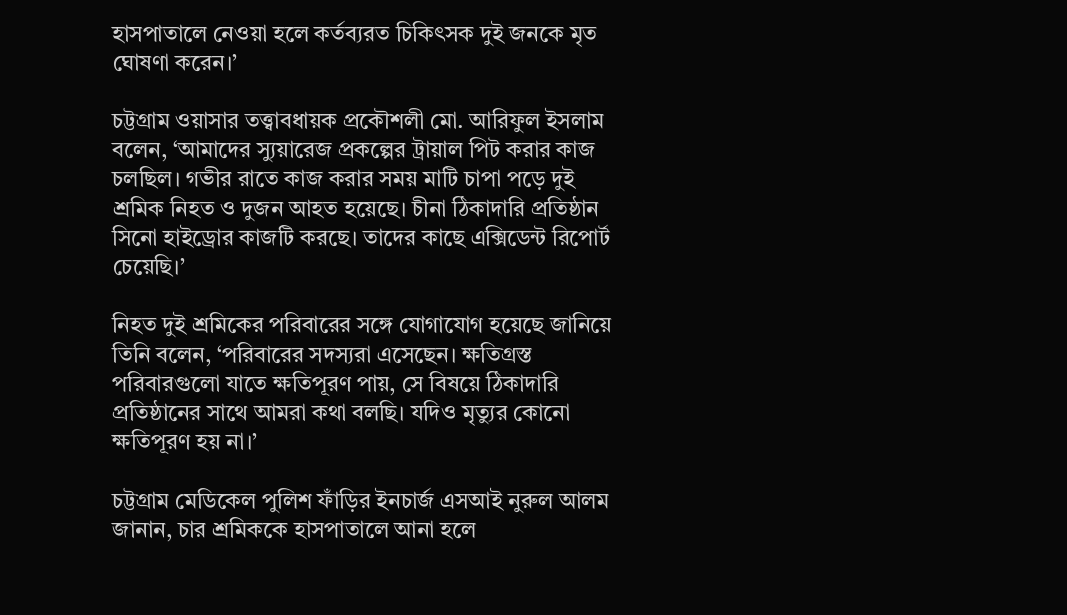হাসপাতালে নেওয়া হলে কর্তব্যরত চিকিৎসক দুই জনকে মৃত ঘোষণা করেন।’

চট্টগ্রাম ওয়াসার তত্ত্বাবধায়ক প্রকৌশলী মো. আরিফুল ইসলাম বলেন, ‘আমাদের স্যুয়ারেজ প্রকল্পের ট্রায়াল পিট করার কাজ চলছিল। গভীর রাতে কাজ করার সময় মাটি চাপা পড়ে দুই শ্রমিক নিহত ও দুজন আহত হয়েছে। চীনা ঠিকাদারি প্রতিষ্ঠান সিনো হাইড্রোর কাজটি করছে। তাদের কাছে এক্সিডেন্ট রিপোর্ট চেয়েছি।’

নিহত দুই শ্রমিকের পরিবারের সঙ্গে যোগাযোগ হয়েছে জানিয়ে তিনি বলেন, ‘পরিবারের সদস্যরা এসেছেন। ক্ষতিগ্রস্ত পরিবারগুলো যাতে ক্ষতিপূরণ পায়, সে বিষয়ে ঠিকাদারি প্রতিষ্ঠানের সাথে আমরা কথা বলছি। যদিও মৃত্যুর কোনো ক্ষতিপূরণ হয় না।’

চট্টগ্রাম মেডিকেল পুলিশ ফাঁড়ির ইনচার্জ এসআই নুরুল আলম জানান, চার শ্রমিককে হাসপাতালে আনা হলে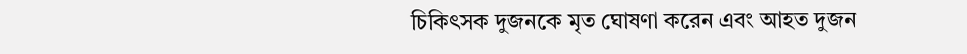চিকিৎসক দুজনকে মৃত ঘোষণা করেন এবং আহত দুজন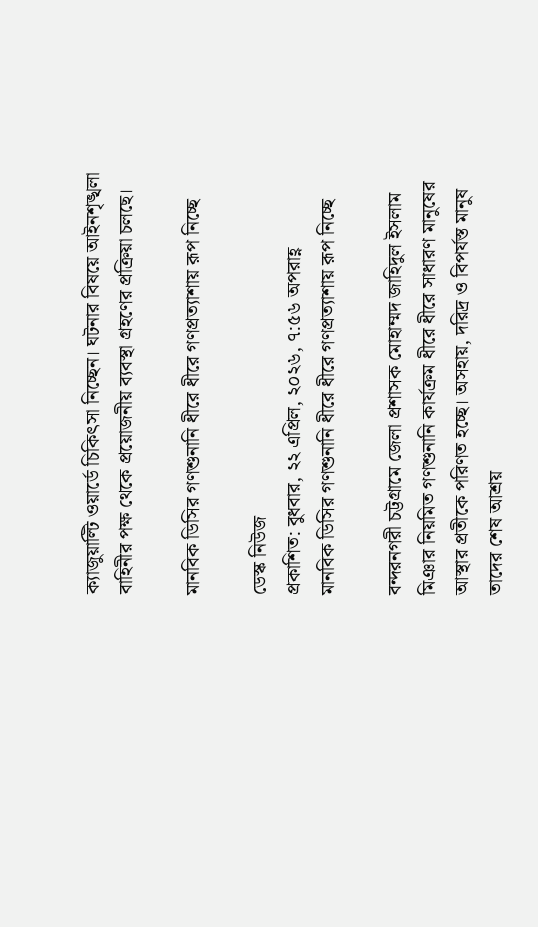ক্যাজুয়াল্টি ওয়ার্ডে চিকিৎসা নিচ্ছেন। ঘটনার বিষয়ে আইনশৃঙ্খলা বাহিনীর পক্ষ থেকে প্রয়োজনীয় ব্যবস্থা গ্রহণের প্রক্রিয়া চলছে।

মানবিক ডিসির গণশুনানি ধীরে ধীরে গণপ্রত্যাশায় রূপ নিচ্ছে

ডেস্ক নিউজ
প্রকাশিত: বুধবার, ২২ এপ্রিল, ২০২৬, ৭:৫৬ অপরাহ্ণ
মানবিক ডিসির গণশুনানি ধীরে ধীরে গণপ্রত্যাশায় রূপ নিচ্ছে

বন্দরনগরী চট্টগ্রামে জেলা প্রশাসক মোহাম্মদ জাহিদুল ইসলাম মিঞার নিয়মিত গণশুনানি কার্যক্রম ধীরে ধীরে সাধারণ মানুষের আস্থার প্রতীকে পরিণত হচ্ছে। অসহায়, দরিদ্র ও বিপর্যস্ত মানুষ তাদের শেষ আশ্রয়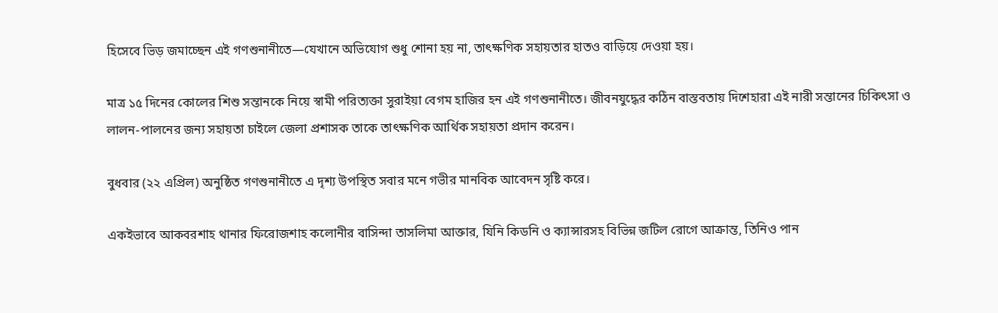হিসেবে ভিড় জমাচ্ছেন এই গণশুনানীতে—যেখানে অভিযোগ শুধু শোনা হয় না, তাৎক্ষণিক সহায়তার হাতও বাড়িয়ে দেওয়া হয়।

মাত্র ১৫ দিনের কোলের শিশু সন্তানকে নিয়ে স্বামী পরিত্যক্তা সুরাইয়া বেগম হাজির হন এই গণশুনানীতে। জীবনযুদ্ধের কঠিন বাস্তবতায় দিশেহারা এই নারী সন্তানের চিকিৎসা ও লালন-পালনের জন্য সহায়তা চাইলে জেলা প্রশাসক তাকে তাৎক্ষণিক আর্থিক সহায়তা প্রদান করেন।

বুধবার (২২ এপ্রিল) অনুষ্ঠিত গণশুনানীতে এ দৃশ্য উপস্থিত সবার মনে গভীর মানবিক আবেদন সৃষ্টি করে।

একইভাবে আকবরশাহ থানার ফিরোজশাহ কলোনীর বাসিন্দা তাসলিমা আক্তার, যিনি কিডনি ও ক্যান্সারসহ বিভিন্ন জটিল রোগে আক্রান্ত, তিনিও পান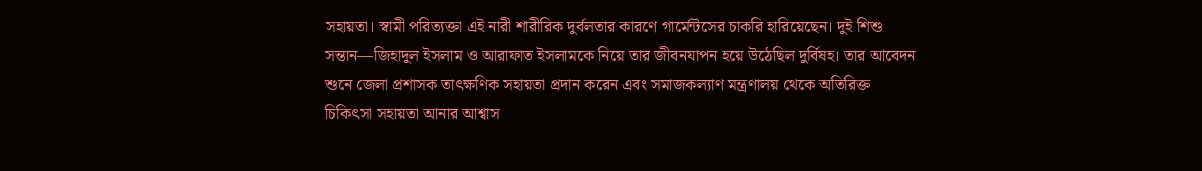সহায়তা। স্বামী পরিত্যক্তা এই নারী শারীরিক দুর্বলতার কারণে গার্মেন্টসের চাকরি হারিয়েছেন। দুই শিশু সন্তান—জিহাদুল ইসলাম ও আরাফাত ইসলামকে নিয়ে তার জীবনযাপন হয়ে উঠেছিল দুর্বিষহ। তার আবেদন শুনে জেলা প্রশাসক তাৎক্ষণিক সহায়তা প্রদান করেন এবং সমাজকল্যাণ মন্ত্রণালয় থেকে অতিরিক্ত চিকিৎসা সহায়তা আনার আশ্বাস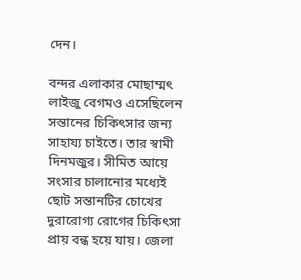দেন।

বন্দর এলাকার মোছাম্মৎ লাইজু বেগমও এসেছিলেন সন্তানের চিকিৎসার জন্য সাহায্য চাইতে। তার স্বামী দিনমজুর। সীমিত আয়ে সংসার চালানোর মধ্যেই ছোট সন্তানটির চোখের দুরারোগ্য রোগের চিকিৎসা প্রায় বন্ধ হয়ে যায়। জেলা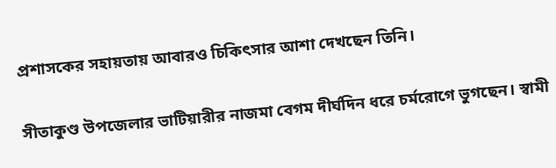প্রশাসকের সহায়তায় আবারও চিকিৎসার আশা দেখছেন তিনি।

সীতাকুণ্ড উপজেলার ভাটিয়ারীর নাজমা বেগম দীর্ঘদিন ধরে চর্মরোগে ভুগছেন। স্বামী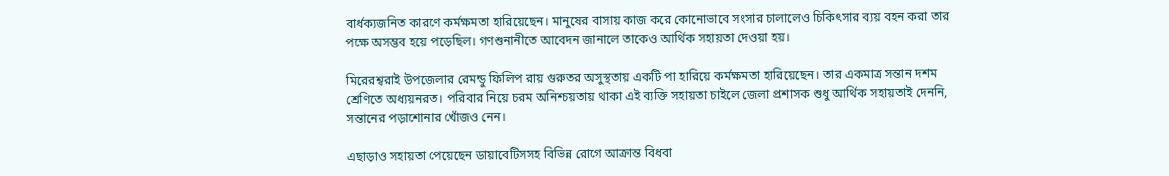বার্ধক্যজনিত কারণে কর্মক্ষমতা হারিয়েছেন। মানুষের বাসায় কাজ করে কোনোভাবে সংসার চালালেও চিকিৎসার ব্যয় বহন করা তার পক্ষে অসম্ভব হয়ে পড়েছিল। গণশুনানীতে আবেদন জানালে তাকেও আর্থিক সহায়তা দেওয়া হয়।

মিরেরশ্বরাই উপজেলার রেমন্ডু ফিলিপ রায় গুরুতর অসুস্থতায় একটি পা হারিয়ে কর্মক্ষমতা হারিয়েছেন। তার একমাত্র সন্তান দশম শ্রেণিতে অধ্যয়নরত। পরিবার নিয়ে চরম অনিশ্চয়তায় থাকা এই ব্যক্তি সহায়তা চাইলে জেলা প্রশাসক শুধু আর্থিক সহায়তাই দেননি, সন্তানের পড়াশোনার খোঁজও নেন।

এছাড়াও সহায়তা পেয়েছেন ডায়াবেটিসসহ বিভিন্ন রোগে আক্রান্ত বিধবা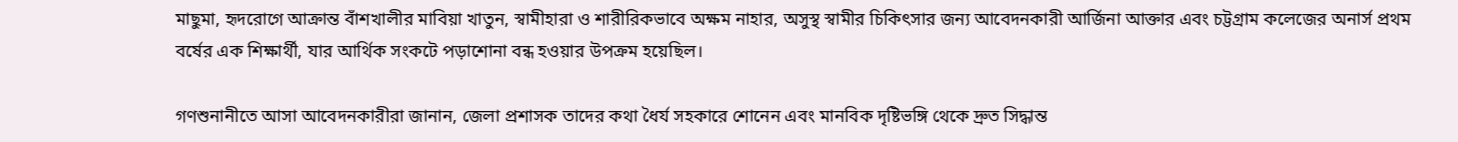মাছুমা, হৃদরোগে আক্রান্ত বাঁশখালীর মাবিয়া খাতুন, স্বামীহারা ও শারীরিকভাবে অক্ষম নাহার, অসুস্থ স্বামীর চিকিৎসার জন্য আবেদনকারী আর্জিনা আক্তার এবং চট্টগ্রাম কলেজের অনার্স প্রথম বর্ষের এক শিক্ষার্থী, যার আর্থিক সংকটে পড়াশোনা বন্ধ হওয়ার উপক্রম হয়েছিল।

গণশুনানীতে আসা আবেদনকারীরা জানান, জেলা প্রশাসক তাদের কথা ধৈর্য সহকারে শোনেন এবং মানবিক দৃষ্টিভঙ্গি থেকে দ্রুত সিদ্ধান্ত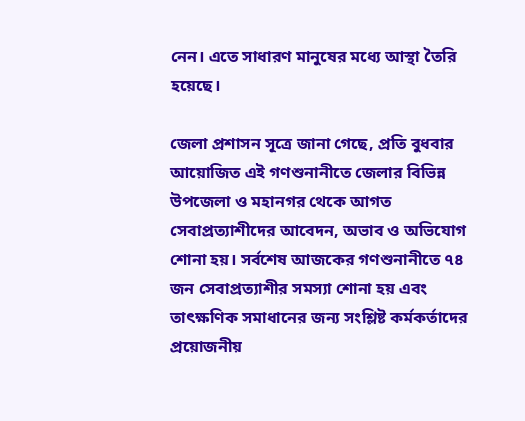নেন। এতে সাধারণ মানুষের মধ্যে আস্থা তৈরি হয়েছে।

জেলা প্রশাসন সূত্রে জানা গেছে, প্রতি বুধবার আয়োজিত এই গণশুনানীতে জেলার বিভিন্ন উপজেলা ও মহানগর থেকে আগত সেবাপ্রত্যাশীদের আবেদন, অভাব ও অভিযোগ শোনা হয়। সর্বশেষ আজকের গণশুনানীতে ৭৪ জন সেবাপ্রত্যাশীর সমস্যা শোনা হয় এবং তাৎক্ষণিক সমাধানের জন্য সংশ্লিষ্ট কর্মকর্তাদের প্রয়োজনীয়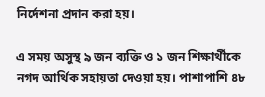নির্দেশনা প্রদান করা হয়।

এ সময় অসুস্থ ৯ জন ব্যক্তি ও ১ জন শিক্ষার্থীকে নগদ আর্থিক সহায়তা দেওয়া হয়। পাশাপাশি ৪৮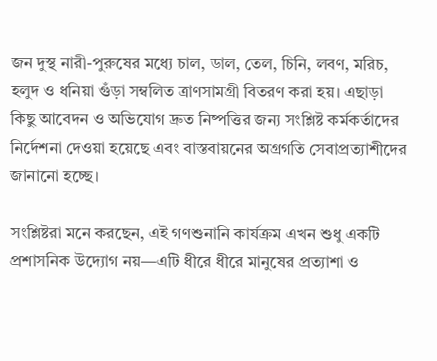জন দুস্থ নারী-পুরুষের মধ্যে চাল, ডাল, তেল, চিনি, লবণ, মরিচ, হলুদ ও ধনিয়া গুঁড়া সম্বলিত ত্রাণসামগ্রী বিতরণ করা হয়। এছাড়া কিছু আবেদন ও অভিযোগ দ্রুত নিষ্পত্তির জন্য সংশ্লিষ্ট কর্মকর্তাদের নির্দেশনা দেওয়া হয়েছে এবং বাস্তবায়নের অগ্রগতি সেবাপ্রত্যাশীদের জানানো হচ্ছে।

সংশ্লিষ্টরা মনে করছেন, এই গণশুনানি কার্যক্রম এখন শুধু একটি প্রশাসনিক উদ্যোগ নয়—এটি ধীরে ধীরে মানুষের প্রত্যাশা ও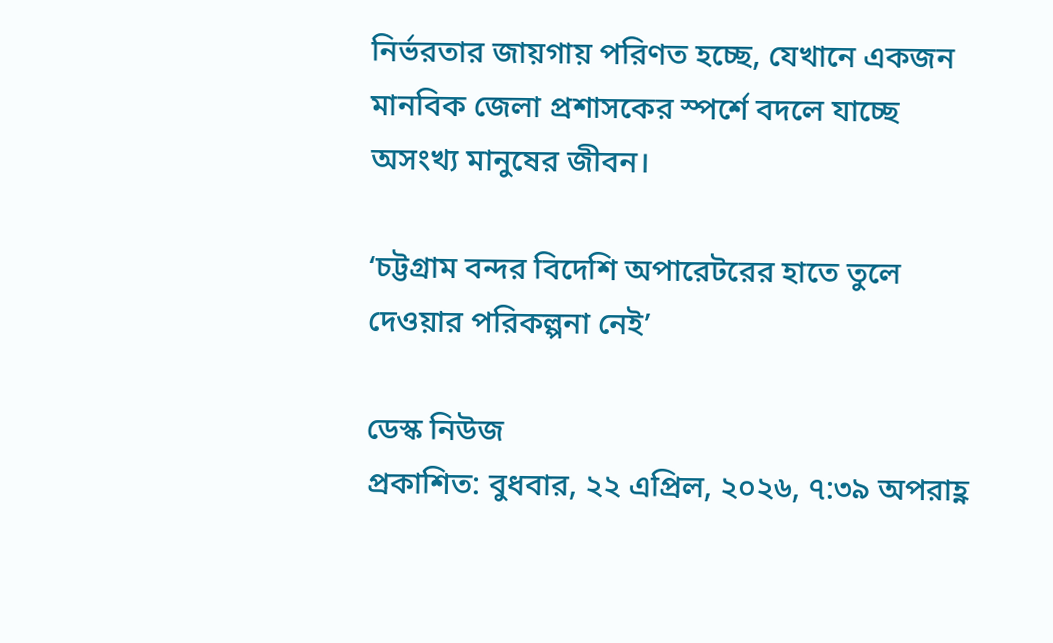নির্ভরতার জায়গায় পরিণত হচ্ছে, যেখানে একজন মানবিক জেলা প্রশাসকের স্পর্শে বদলে যাচ্ছে অসংখ্য মানুষের জীবন।

‘চট্টগ্রাম বন্দর বিদেশি অপারেটরের হাতে তুলে দেওয়ার পরিকল্পনা নেই’

ডেস্ক নিউজ
প্রকাশিত: বুধবার, ২২ এপ্রিল, ২০২৬, ৭:৩৯ অপরাহ্ণ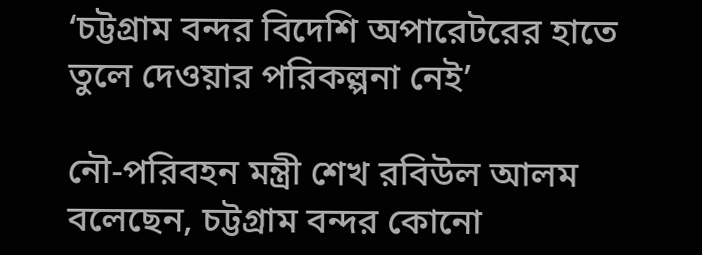‘চট্টগ্রাম বন্দর বিদেশি অপারেটরের হাতে তুলে দেওয়ার পরিকল্পনা নেই’

নৌ-পরিবহন মন্ত্রী শেখ রবিউল আলম বলেছেন, চট্টগ্রাম বন্দর কোনো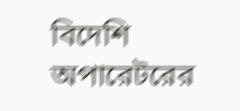বিদেশি অপারেটরের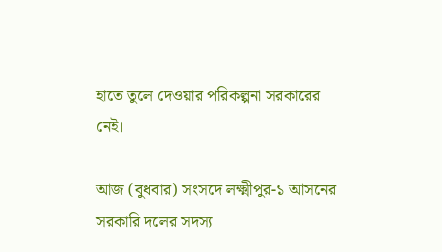হাতে তুলে দেওয়ার পরিকল্পনা সরকারের নেই।

আজ (বুধবার) সংসদে লক্ষ্মীপুর-১ আসনের সরকারি দলের সদস্য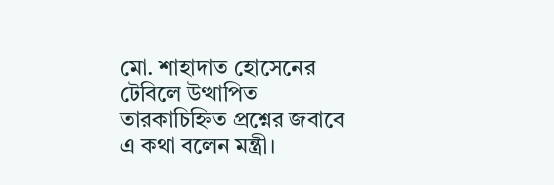মো. শাহাদাত হোসেনের টেবিলে উত্থাপিত তারকাচিহ্নিত প্রশ্নের জবাবে এ কথা বলেন মন্ত্রী।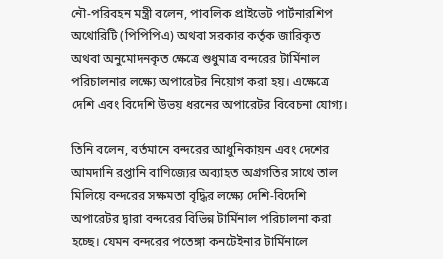নৌ-পরিবহন মন্ত্রী বলেন, পাবলিক প্রাইভেট পার্টনারশিপ অথোরিটি (পিপিপিএ) অথবা সরকার কর্তৃক জারিকৃত অথবা অনুমোদনকৃত ক্ষেত্রে শুধুমাত্র বন্দরের টার্মিনাল পরিচালনার লক্ষ্যে অপারেটর নিয়োগ করা হয়। এক্ষেত্রে দেশি এবং বিদেশি উভয় ধরনের অপারেটর বিবেচনা যোগ্য।

তিনি বলেন, বর্তমানে বন্দরের আধুনিকায়ন এবং দেশের আমদানি রপ্তানি বাণিজ্যের অব্যাহত অগ্রগতির সাথে তাল মিলিয়ে বন্দরের সক্ষমতা বৃদ্ধির লক্ষ্যে দেশি-বিদেশি অপারেটর দ্বারা বন্দরের বিভিন্ন টার্মিনাল পরিচালনা করা হচ্ছে। যেমন বন্দরের পতেঙ্গা কনটেইনার টার্মিনালে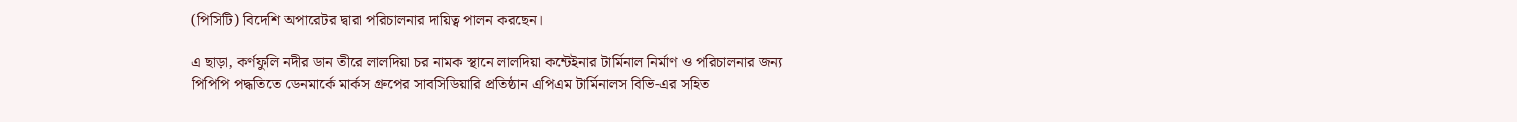(পিসিটি) বিদেশি অপারেটর দ্বারা পরিচালনার দায়িত্ব পালন করছেন।

এ ছাড়া, কর্ণফুলি নদীর ডান তীরে লালদিয়া চর নামক স্থানে লালদিয়া কন্টেইনার টার্মিনাল নির্মাণ ও পরিচালনার জন্য পিপিপি পদ্ধতিতে ডেনমার্কে মার্কস গ্রুপের সাবসিডিয়ারি প্রতিষ্ঠান এপিএম টার্মিনালস বিভি-এর সহিত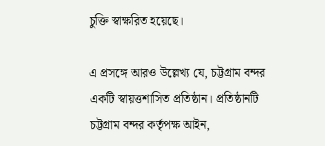চুক্তি স্বাক্ষরিত হয়েছে।

এ প্রসঙ্গে আরও উল্লেখ্য যে, চট্টগ্রাম বন্দর একটি স্বায়ত্তশাসিত প্রতিষ্ঠান। প্রতিষ্ঠানটি চট্টগ্রাম বন্দর কর্তৃপক্ষ আইন,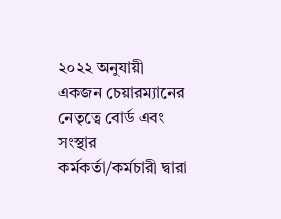২০২২ অনুযায়ী একজন চেয়ারম্যানের নেতৃত্বে বোর্ড এবং সংস্থার কর্মকর্তা/কর্মচারী দ্বারা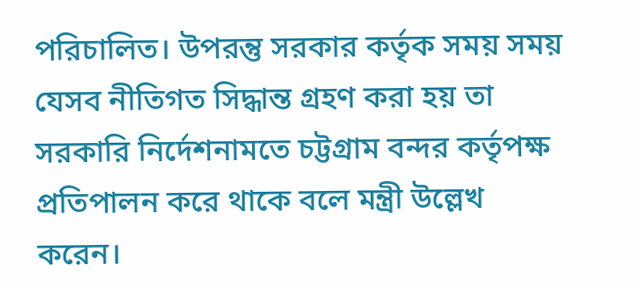পরিচালিত। উপরন্তু সরকার কর্তৃক সময় সময় যেসব নীতিগত সিদ্ধান্ত গ্রহণ করা হয় তা সরকারি নির্দেশনামতে চট্টগ্রাম বন্দর কর্তৃপক্ষ প্রতিপালন করে থাকে বলে মন্ত্রী উল্লেখ করেন।